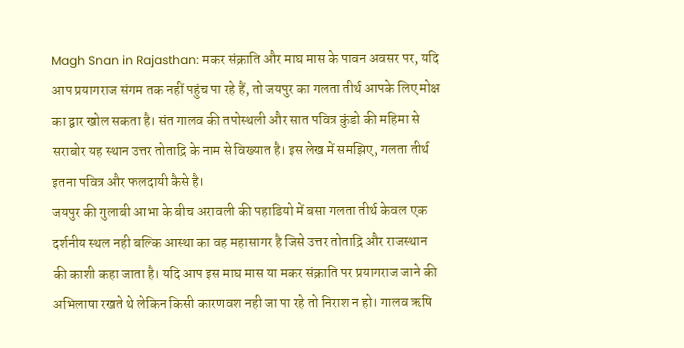Magh Snan in Rajasthan: मकर संक्राति और माघ मास के पावन अवसर पर, यदि आप प्रयागराज संगम तक नहीं पहुंच पा रहे हैं, तो जयपुर का गलता तीर्थ आपके लिए मोक्ष का द्वार खोल सकता है। संत गालव की तपोस्थली और सात पवित्र कुंडो की महिमा से सराबोर यह स्थान उत्तर तोताद्रि के नाम से विख्यात है। इस लेख में समझिए, गलता तीर्थ इतना पवित्र और फलदायी कैसे है।
जयपुर की गुलाबी आभा के बीच अरावली की पहाडियो में बसा गलता तीर्थ केवल एक दर्शनीय स्थल नही बल्कि आस्था का वह महासागर है जिसे उत्तर तोताद्रि और राजस्थान की काशी कहा जाता है। यदि आप इस माघ मास या मकर संक्राति पर प्रयागराज जाने की अभिलाषा रखते थे लेकिन किसी कारणवश नही जा पा रहे तो निराश न हो। गालव ऋषि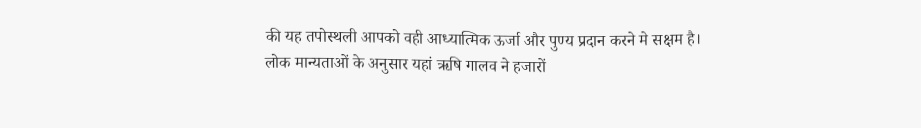की यह तपोस्थली आपको वही आध्यात्मिक ऊर्जा और पुण्य प्रदान करने मे सक्षम है।
लोक मान्यताओं के अनुसार यहां ऋषि गालव ने हजारों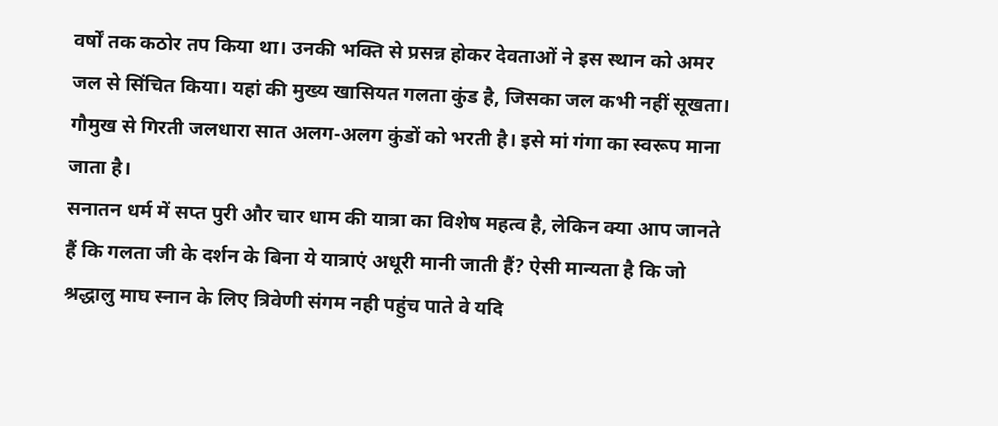वर्षों तक कठोर तप किया था। उनकी भक्ति से प्रसन्न होकर देवताओं ने इस स्थान को अमर जल से सिंचित किया। यहां की मुख्य खासियत गलता कुंड है, जिसका जल कभी नहीं सूखता। गौमुख से गिरती जलधारा सात अलग-अलग कुंडों को भरती है। इसे मां गंगा का स्वरूप माना जाता है।
सनातन धर्म में सप्त पुरी और चार धाम की यात्रा का विशेष महत्व है, लेकिन क्या आप जानते हैं कि गलता जी के दर्शन के बिना ये यात्राएं अधूरी मानी जाती हैं? ऐसी मान्यता है कि जो श्रद्धालु माघ स्नान के लिए त्रिवेणी संगम नही पहुंच पाते वे यदि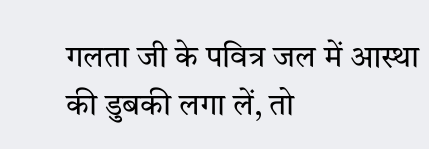गलता जी के पवित्र जल में आस्था की डुबकी लगा लें, तो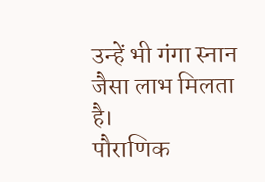उन्हें भी गंगा स्नान जैसा लाभ मिलता है।
पौराणिक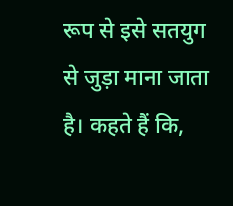रूप से इसे सतयुग से जुड़ा माना जाता है। कहते हैं कि,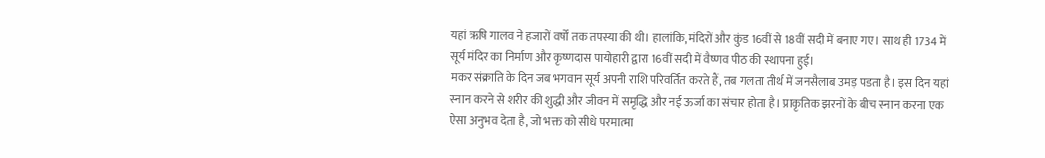यहां ऋषि गालव ने हजारों वर्षों तक तपस्या की थी। हालांकि, मंदिरों और कुंड 16वीं से 18वीं सदी में बनाए गए। साथ ही 1734 में सूर्य मंदिर का निर्माण और कृष्णदास पायोहारी द्वारा 16वीं सदी में वैष्णव पीठ की स्थापना हुई।
मकर संक्राति के दिन जब भगवान सूर्य अपनी राशि परिवर्तित करते हैं, तब गलता तीर्थ में जनसैलाब उमड़ पडता है। इस दिन यहां स्नान करने से शरीर की शुद्धी और जीवन में समृद्धि और नई ऊर्जा का संचार होता है। प्राकृतिक झरनों के बीच स्नान करना एक ऐसा अनुभव देता है, जो भक्त को सीधे परमात्मा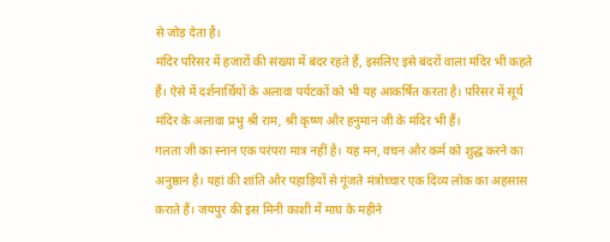से जोड़ देता है।
मंदिर परिसर में हजारों की संख्या में बंदर रहते हैं, इसलिए इसे बंदरों वाला मंदिर भी कहते हैं। ऐसे में दर्शनार्थियों के अलावा पर्यटकों को भी यह आकर्षित करता है। परिसर में सूर्य मंदिर के अलावा प्रभु श्री राम, श्री कृष्ण और हनुमान जी के मंदिर भी हैं।
गलता जी का स्नान एक परंपरा मात्र नहीं है। यह मन, वचन और कर्म को शुद्ध करने का अनुष्ठान है। यहां की शांति और पहाड़ियों से गूंजते मंत्रोच्चार एक दिव्य लोक का अहसास कराते हैं। जयपुर की इस मिनी काशी में माघ के महीने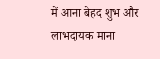में आना बेहद शुभ और लाभदायक माना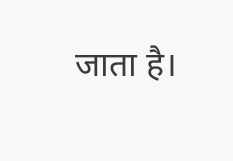जाता है।